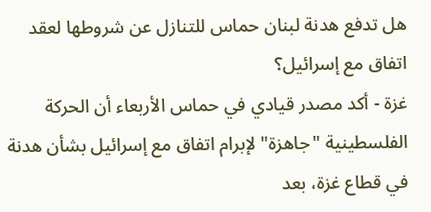هل تدفع هدنة لبنان حماس للتنازل عن شروطها لعقد اتفاق مع إسرائيل؟
غزة - أكد مصدر قيادي في حماس الأربعاء أن الحركة الفلسطينية "جاهزة" لإبرام اتفاق مع إسرائيل بشأن هدنة في قطاع غزة، بعد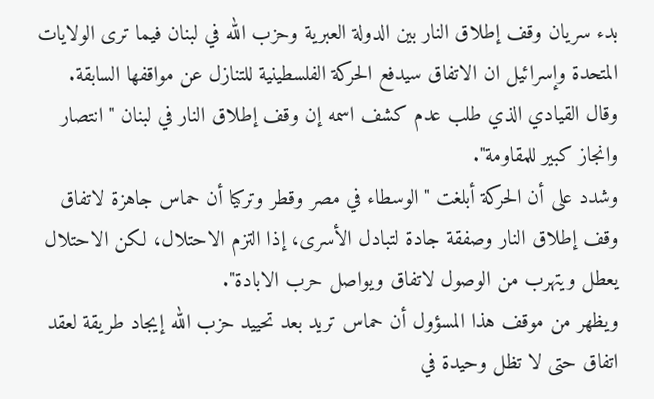بدء سريان وقف إطلاق النار بين الدولة العبرية وحزب الله في لبنان فيما ترى الولايات المتحدة وإسرائيل ان الاتفاق سيدفع الحركة الفلسطينية للتنازل عن مواقفها السابقة.
وقال القيادي الذي طلب عدم كشف اسمه إن وقف إطلاق النار في لبنان "انتصار وانجاز كبير للمقاومة".
وشدد على أن الحركة أبلغت "الوسطاء في مصر وقطر وتركيا أن حماس جاهزة لاتفاق وقف إطلاق النار وصفقة جادة لتبادل الأسرى، إذا التزم الاحتلال، لكن الاحتلال يعطل ويتهرب من الوصول لاتفاق ويواصل حرب الابادة".
ويظهر من موقف هذا المسؤول أن حماس تريد بعد تحييد حزب الله إيجاد طريقة لعقد اتفاق حتى لا تظل وحيدة في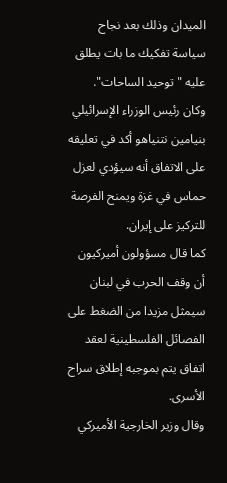الميدان وذلك بعد نجاح سياسة تفكيك ما بات يطلق عليه " توحيد الساحات".
وكان رئيس الوزراء الإسرائيلي بنيامين نتنياهو أكد في تعليقه على الاتفاق أنه سيؤدي لعزل حماس في غزة ويمنح الفرصة للتركيز على إيران.
كما قال مسؤولون أميركيون أن وقف الحرب في لبنان سيمثل مزيدا من الضغط على الفصائل الفلسطينية لعقد اتفاق يتم بموجبه إطلاق سراح الأسرى.
وقال وزير الخارجية الأميركي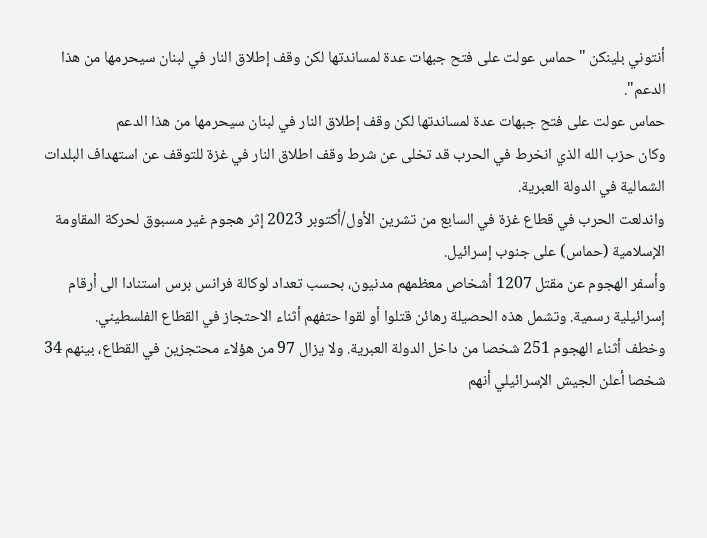أنتوني بلينكن "حماس عولت على فتح جبهات عدة لمساندتها لكن وقف إطلاق النار في لبنان سيحرمها من هذا الدعم".
حماس عولت على فتح جبهات عدة لمساندتها لكن وقف إطلاق النار في لبنان سيحرمها من هذا الدعم
وكان حزب الله الذي انخرط في الحرب قد تخلى عن شرط وقف اطلاق النار في غزة للتوقف عن استهداف البلدات الشمالية في الدولة العبرية.
واندلعت الحرب في قطاع غزة في السابع من تشرين الأول/أكتوبر 2023 إثر هجوم غير مسبوق لحركة المقاومة الإسلامية (حماس) على جنوب إسرائيل.
وأسفر الهجوم عن مقتل 1207 أشخاص معظمهم مدنيون، بحسب تعداد لوكالة فرانس برس استنادا الى أرقام إسرائيلية رسمية. وتشمل هذه الحصيلة رهائن قتلوا أو لقوا حتفهم أثناء الاحتجاز في القطاع الفلسطيني.
وخطف أثناء الهجوم 251 شخصا من داخل الدولة العبرية. ولا يزال 97 من هؤلاء محتجزين في القطاع، بينهم 34 شخصا أعلن الجيش الإسرائيلي أنهم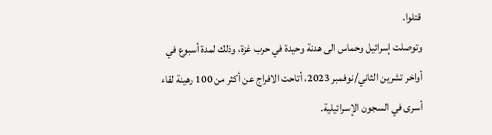قتلوا.
وتوصلت إسرائيل وحماس الى هدنة وحيدة في حرب غزة، وذلك لمدة أسبوع في أواخر تشرين الثاني/نوفمبر 2023، أتاحت الافراج عن أكثر من 100 رهينة لقاء أسرى في السجون الإسرائيلية.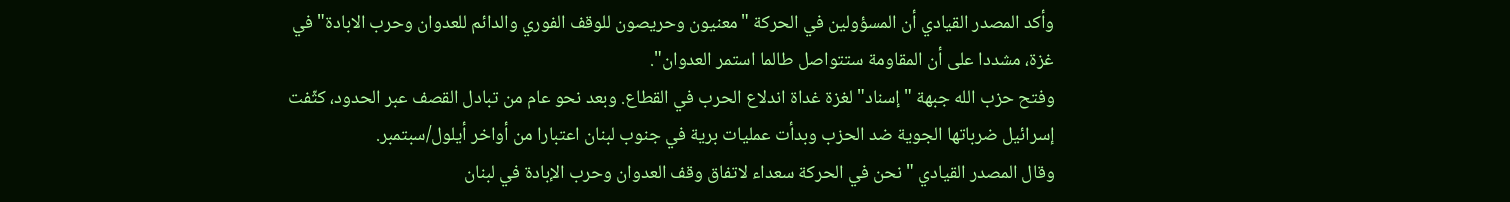وأكد المصدر القيادي أن المسؤولين في الحركة "معنيون وحريصون للوقف الفوري والدائم للعدوان وحرب الابادة" في غزة، مشددا على أن المقاومة ستتواصل طالما استمر العدوان".
وفتح حزب الله جبهة "إسناد" لغزة غداة اندلاع الحرب في القطاع. وبعد نحو عام من تبادل القصف عبر الحدود، كثّفت إسرائيل ضرباتها الجوية ضد الحزب وبدأت عمليات برية في جنوب لبنان اعتبارا من أواخر أيلول/سبتمبر.
وقال المصدر القيادي "نحن في الحركة سعداء لاتفاق وقف العدوان وحرب الإبادة في لبنان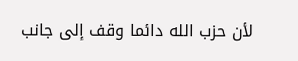لأن حزب الله دائما وقف إلى جانب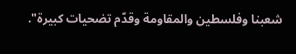شعبنا وفلسطين والمقاومة وقدّم تضحيات كبيرة".